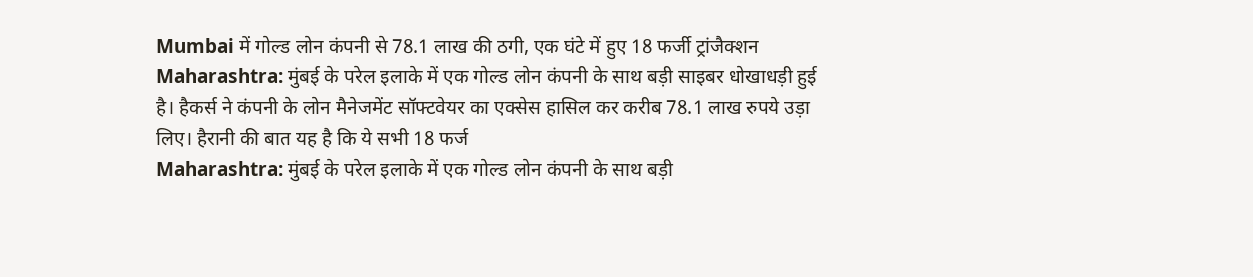Mumbai में गोल्ड लोन कंपनी से 78.1 लाख की ठगी, एक घंटे में हुए 18 फर्जी ट्रांजैक्शन
Maharashtra: मुंबई के परेल इलाके में एक गोल्ड लोन कंपनी के साथ बड़ी साइबर धोखाधड़ी हुई है। हैकर्स ने कंपनी के लोन मैनेजमेंट सॉफ्टवेयर का एक्सेस हासिल कर करीब 78.1 लाख रुपये उड़ा लिए। हैरानी की बात यह है कि ये सभी 18 फर्ज
Maharashtra: मुंबई के परेल इलाके में एक गोल्ड लोन कंपनी के साथ बड़ी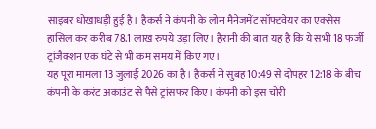साइबर धोखाधड़ी हुई है। हैकर्स ने कंपनी के लोन मैनेजमेंट सॉफ्टवेयर का एक्सेस हासिल कर करीब 78.1 लाख रुपये उड़ा लिए। हैरानी की बात यह है कि ये सभी 18 फर्जी ट्रांजैक्शन एक घंटे से भी कम समय में किए गए।
यह पूरा मामला 13 जुलाई 2026 का है। हैकर्स ने सुबह 10:49 से दोपहर 12:18 के बीच कंपनी के करंट अकाउंट से पैसे ट्रांसफर किए। कंपनी को इस चोरी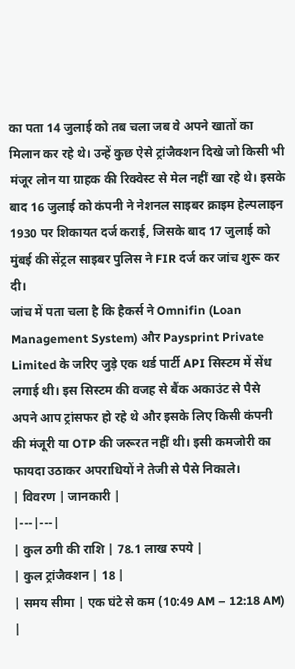का पता 14 जुलाई को तब चला जब वे अपने खातों का मिलान कर रहे थे। उन्हें कुछ ऐसे ट्रांजैक्शन दिखे जो किसी भी मंजूर लोन या ग्राहक की रिक्वेस्ट से मेल नहीं खा रहे थे। इसके बाद 16 जुलाई को कंपनी ने नेशनल साइबर क्राइम हेल्पलाइन 1930 पर शिकायत दर्ज कराई, जिसके बाद 17 जुलाई को मुंबई की सेंट्रल साइबर पुलिस ने FIR दर्ज कर जांच शुरू कर दी।
जांच में पता चला है कि हैकर्स ने Omnifin (Loan Management System) और Paysprint Private Limited के जरिए जुड़े एक थर्ड पार्टी API सिस्टम में सेंध लगाई थी। इस सिस्टम की वजह से बैंक अकाउंट से पैसे अपने आप ट्रांसफर हो रहे थे और इसके लिए किसी कंपनी की मंजूरी या OTP की जरूरत नहीं थी। इसी कमजोरी का फायदा उठाकर अपराधियों ने तेजी से पैसे निकाले।
| विवरण | जानकारी |
|---|---|
| कुल ठगी की राशि | 78.1 लाख रुपये |
| कुल ट्रांजैक्शन | 18 |
| समय सीमा | एक घंटे से कम (10:49 AM – 12:18 AM) |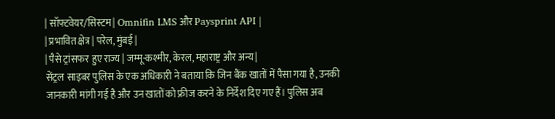| सॉफ्टवेयर/सिस्टम | Omnifin LMS और Paysprint API |
| प्रभावित क्षेत्र | परेल, मुंबई |
| पैसे ट्रांसफर हुए राज्य | जम्मू-कश्मीर, केरल, महाराष्ट्र और अन्य |
सेंट्रल साइबर पुलिस के एक अधिकारी ने बताया कि जिन बैंक खातों में पैसा गया है, उनकी जानकारी मांगी गई है और उन खातों को फ्रीज करने के निर्देश दिए गए हैं। पुलिस अब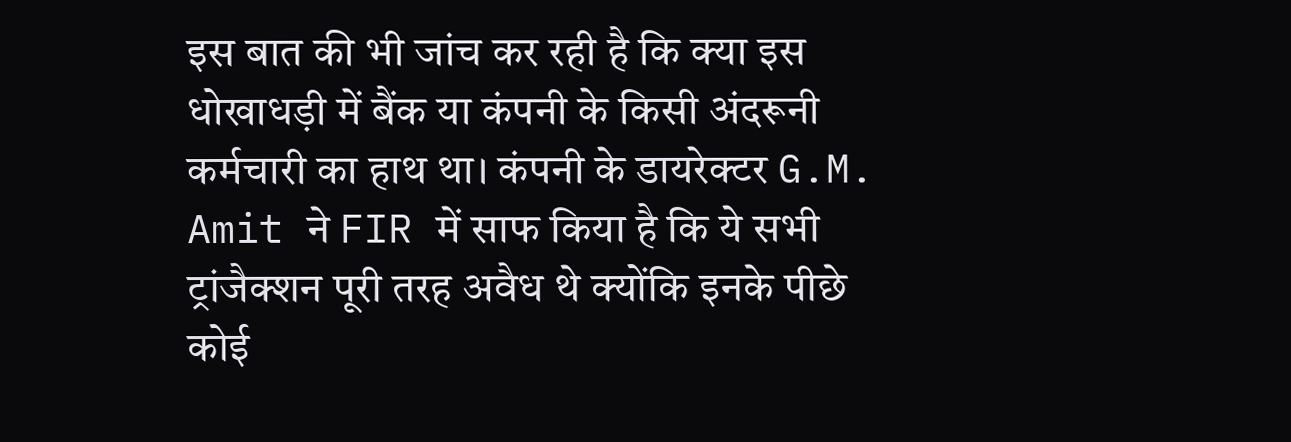इस बात की भी जांच कर रही है कि क्या इस धोखाधड़ी में बैंक या कंपनी के किसी अंदरूनी कर्मचारी का हाथ था। कंपनी के डायरेक्टर G.M. Amit ने FIR में साफ किया है कि ये सभी ट्रांजैक्शन पूरी तरह अवैध थे क्योंकि इनके पीछे कोई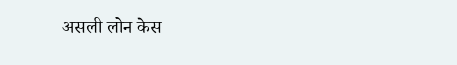असली लोन केस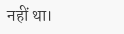नहीं था।